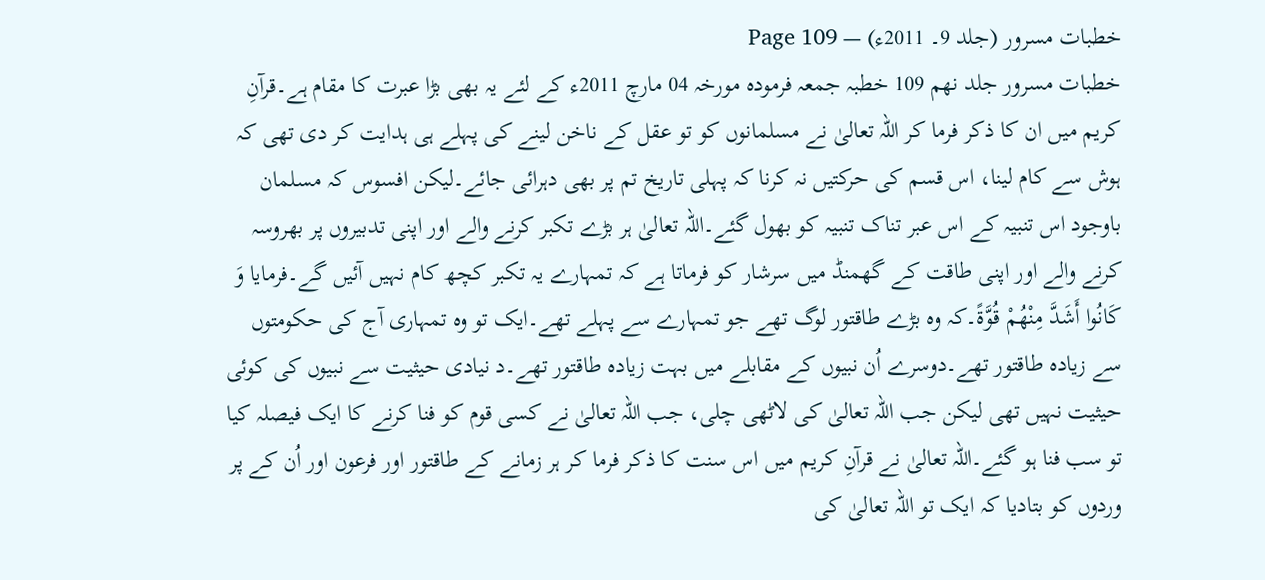خطبات مسرور (جلد 9۔ 2011ء) — Page 109
خطبات مسرور جلد نهم 109 خطبہ جمعہ فرمودہ مورخہ 04 مارچ 2011ء کے لئے یہ بھی بڑا عبرت کا مقام ہے۔قرآنِ کریم میں ان کا ذکر فرما کر اللہ تعالیٰ نے مسلمانوں کو تو عقل کے ناخن لینے کی پہلے ہی ہدایت کر دی تھی کہ ہوش سے کام لینا، اس قسم کی حرکتیں نہ کرنا کہ پہلی تاریخ تم پر بھی دہرائی جائے۔لیکن افسوس کہ مسلمان باوجود اس تنبیہ کے اس عبر تناک تنبیہ کو بھول گئے۔اللہ تعالیٰ ہر بڑے تکبر کرنے والے اور اپنی تدبیروں پر بھروسہ کرنے والے اور اپنی طاقت کے گھمنڈ میں سرشار کو فرماتا ہے کہ تمہارے یہ تکبر کچھ کام نہیں آئیں گے۔فرمایا وَ كَانُوا أَشَدَّ مِنْهُمْ قُوَّةً۔کہ وہ بڑے طاقتور لوگ تھے جو تمہارے سے پہلے تھے۔ایک تو وہ تمہاری آج کی حکومتوں سے زیادہ طاقتور تھے۔دوسرے اُن نبیوں کے مقابلے میں بہت زیادہ طاقتور تھے۔د نیادی حیثیت سے نبیوں کی کوئی حیثیت نہیں تھی لیکن جب اللہ تعالیٰ کی لاٹھی چلی، جب اللہ تعالیٰ نے کسی قوم کو فنا کرنے کا ایک فیصلہ کیا تو سب فنا ہو گئے۔اللہ تعالیٰ نے قرآنِ کریم میں اس سنت کا ذکر فرما کر ہر زمانے کے طاقتور اور فرعون اور اُن کے پر وردوں کو بتادیا کہ ایک تو اللہ تعالیٰ کی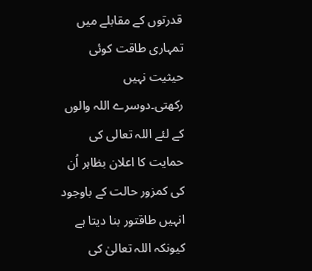قدرتوں کے مقابلے میں تمہاری طاقت کوئی حیثیت نہیں رکھتی۔دوسرے اللہ والوں کے لئے اللہ تعالی کی حمایت کا اعلان بظاہر اُن کی کمزور حالت کے باوجود انہیں طاقتور بنا دیتا ہے کیونکہ اللہ تعالیٰ کی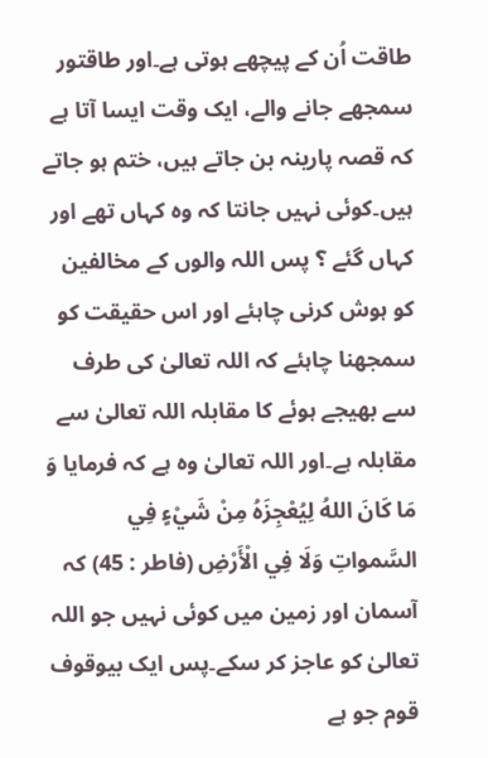طاقت اُن کے پیچھے ہوتی ہے۔اور طاقتور سمجھے جانے والے، ایک وقت ایسا آتا ہے کہ قصہ پارینہ بن جاتے ہیں، ختم ہو جاتے ہیں۔کوئی نہیں جانتا کہ وہ کہاں تھے اور کہاں گئے ؟ پس اللہ والوں کے مخالفین کو ہوش کرنی چاہئے اور اس حقیقت کو سمجھنا چاہئے کہ اللہ تعالیٰ کی طرف سے بھیجے ہوئے کا مقابلہ اللہ تعالیٰ سے مقابلہ ہے۔اور اللہ تعالیٰ وہ ہے کہ فرمایا وَ مَا كَانَ اللهُ لِيُعْجِزَهُ مِنْ شَيْءٍ فِي السَّمواتِ وَلَا فِي الْأَرْضِ (فاطر : 45) کہ آسمان اور زمین میں کوئی نہیں جو اللہ تعالیٰ کو عاجز کر سکے۔پس ایک بیوقوف قوم جو ہے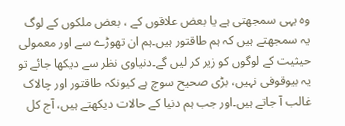وہ یہی سمجھتی ہے یا بعض علاقوں کے ، بعض ملکوں کے لوگ یہ سمجھتے ہیں کہ ہم طاقتور ہیں۔ہم ان تھوڑے سے اور معمولی حیثیت کے لوگوں کو زیر کر لیں گے۔دنیاوی نظر سے دیکھا جائے تو یہ بیوقوفی نہیں، بڑی صحیح سوچ ہے کیونکہ طاقتور اور چالاک غالب آ جاتے ہیں۔اور جب ہم دنیا کے حالات دیکھتے ہیں، آج کل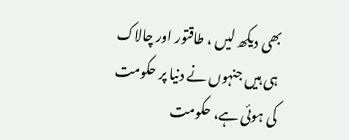بھی دیکھ لیں ، طاقتور اور چالاک ہی ہیں جنہوں نے دنیا پر حکومت کی ہوئی ہے، حکومت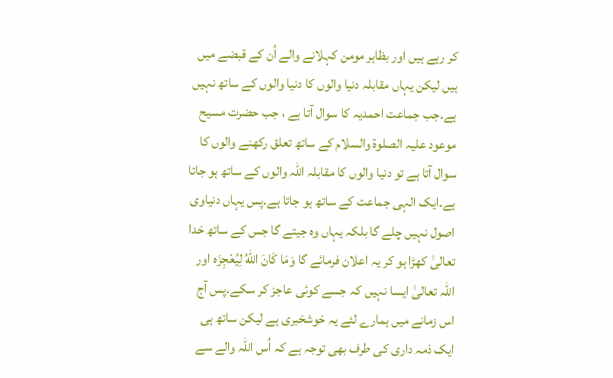کر رہے ہیں اور بظاہر مومن کہلانے والے اُن کے قبضے میں ہیں لیکن یہاں مقابلہ دنیا والوں کا دنیا والوں کے ساتھ نہیں ہے۔جب جماعت احمدیہ کا سوال آتا ہے ، جب حضرت مسیح موعود علیہ الصلوۃ والسلام کے ساتھ تعلق رکھنے والوں کا سوال آتا ہے تو دنیا والوں کا مقابلہ اللہ والوں کے ساتھ ہو جاتا ہے۔ایک الہی جماعت کے ساتھ ہو جاتا ہے۔پس یہاں دنیاوی اصول نہیں چلے گا بلکہ یہاں وہ جیتے گا جس کے ساتھ خدا تعالیٰ کھڑا ہو کر یہ اعلان فرمائے گا وَمَا كَانَ اللهُ لِيُعْجِزَہ اور اللہ تعالیٰ ایسا نہیں کہ جسے کوئی عاجز کر سکے۔پس آج اس زمانے میں ہمارے لئے یہ خوشخبری ہے لیکن ساتھ ہی ایک ذمہ داری کی طرف بھی توجہ ہے کہ اُس اللہ والے سے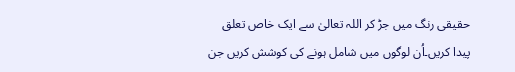حقیقی رنگ میں جڑ کر اللہ تعالیٰ سے ایک خاص تعلق پیدا کریں۔اُن لوگوں میں شامل ہونے کی کوشش کریں جن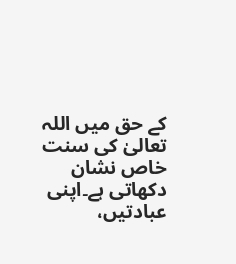کے حق میں اللہ تعالیٰ کی سنت خاص نشان دکھاتی ہے۔اپنی عبادتیں،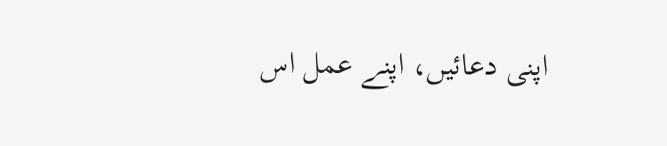اپنی دعائیں، اپنے عمل اس